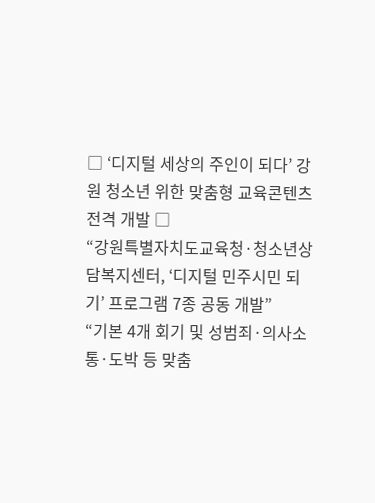□ ‘디지털 세상의 주인이 되다’ 강원 청소년 위한 맞춤형 교육콘텐츠 전격 개발 □
“강원특별자치도교육청·청소년상담복지센터, ‘디지털 민주시민 되기’ 프로그램 7종 공동 개발”
“기본 4개 회기 및 성범죄·의사소통·도박 등 맞춤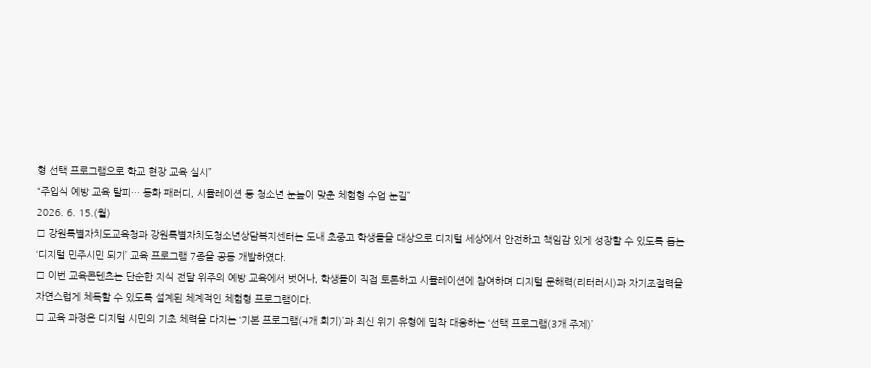형 선택 프로그램으로 학교 현장 교육 실시”
“주입식 예방 교육 탈피… 동화 패러디, 시뮬레이션 등 청소년 눈높이 맞춘 체험형 수업 눈길”
2026. 6. 15.(월)
□ 강원특별자치도교육청과 강원특별자치도청소년상담복지센터는 도내 초중고 학생들을 대상으로 디지털 세상에서 안전하고 책임감 있게 성장할 수 있도록 돕는 ‘디지털 민주시민 되기’ 교육 프로그램 7종을 공동 개발하였다.
□ 이번 교육콘텐츠는 단순한 지식 전달 위주의 예방 교육에서 벗어나, 학생들이 직접 토론하고 시뮬레이션에 참여하며 디지털 문해력(리터러시)과 자기조절력을 자연스럽게 체득할 수 있도록 설계된 체계적인 체험형 프로그램이다.
□ 교육 과정은 디지털 시민의 기초 체력을 다지는 ‘기본 프로그램(4개 회기)’과 최신 위기 유형에 밀착 대응하는 ‘선택 프로그램(3개 주제)’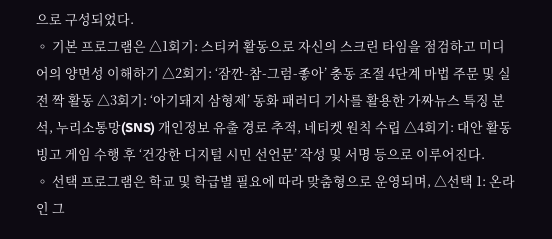으로 구성되었다.
◦ 기본 프로그램은 △1회기: 스티커 활동으로 자신의 스크린 타임을 점검하고 미디어의 양면성 이해하기 △2회기: ‘잠깐-참-그럼-좋아’ 충동 조절 4단계 마법 주문 및 실전 짝 활동 △3회기: ‘아기돼지 삼형제’ 동화 패러디 기사를 활용한 가짜뉴스 특징 분석, 누리소통망(SNS) 개인정보 유출 경로 추적, 네티켓 원칙 수립 △4회기: 대안 활동 빙고 게임 수행 후 ‘건강한 디지털 시민 선언문’ 작성 및 서명 등으로 이루어진다.
◦ 선택 프로그램은 학교 및 학급별 필요에 따라 맞춤형으로 운영되며, △선택 1: 온라인 그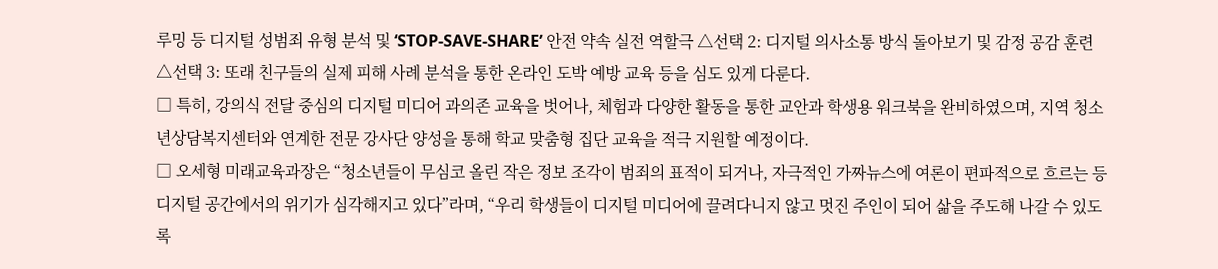루밍 등 디지털 성범죄 유형 분석 및 ‘STOP-SAVE-SHARE’ 안전 약속 실전 역할극 △선택 2: 디지털 의사소통 방식 돌아보기 및 감정 공감 훈련 △선택 3: 또래 친구들의 실제 피해 사례 분석을 통한 온라인 도박 예방 교육 등을 심도 있게 다룬다.
□ 특히, 강의식 전달 중심의 디지털 미디어 과의존 교육을 벗어나, 체험과 다양한 활동을 통한 교안과 학생용 워크북을 완비하였으며, 지역 청소년상담복지센터와 연계한 전문 강사단 양성을 통해 학교 맞춤형 집단 교육을 적극 지원할 예정이다.
□ 오세형 미래교육과장은 “청소년들이 무심코 올린 작은 정보 조각이 범죄의 표적이 되거나, 자극적인 가짜뉴스에 여론이 편파적으로 흐르는 등 디지털 공간에서의 위기가 심각해지고 있다”라며, “우리 학생들이 디지털 미디어에 끌려다니지 않고 멋진 주인이 되어 삶을 주도해 나갈 수 있도록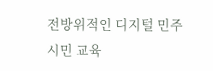전방위적인 디지털 민주시민 교육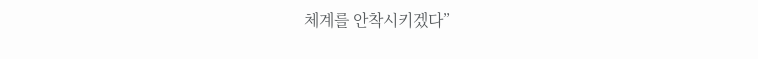체계를 안착시키겠다”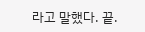라고 말했다. 끝.